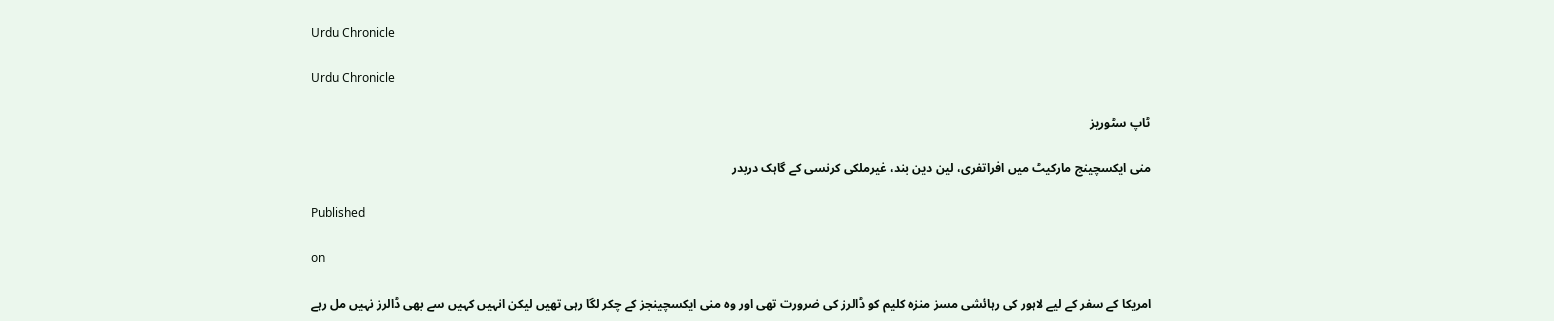Urdu Chronicle

Urdu Chronicle

ٹاپ سٹوریز

منی ایکسچینج مارکیٹ میں افراتفری، لین دین بند، غیرملکی کرنسی کے گاہک دربدر

Published

on

امریکا کے سفر کے لیے لاہور کی رہائشی مسز منزہ کلیم کو ڈالرز کی ضرورت تھی اور وہ منی ایکسچینجز کے چکر لگا رہی تھیں لیکن انہیں کہیں سے بھی ڈالرز نہیں مل رہے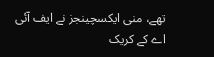تھے، منی ایکسچینجز نے ایف آئی اے کے کریک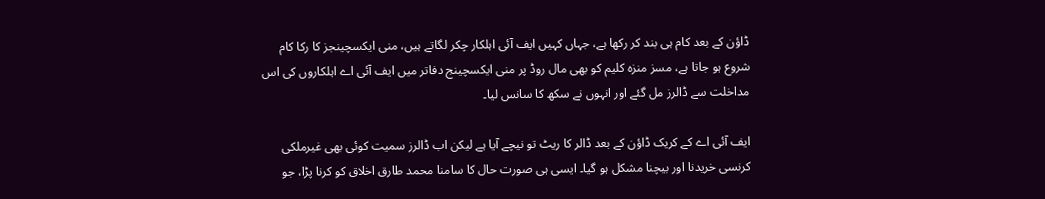ڈاؤن کے بعد کام ہی بند کر رکھا ہے، جہاں کہیں ایف آئی اہلکار چکر لگاتے ہیں، منی ایکسچینجز کا رکا کام شروع ہو جاتا ہے، مسز منزہ کلیم کو بھی مال روڈ پر منی ایکسچینج دفاتر میں ایف آئی اے اہلکاروں کی اس مداخلت سے ڈالرز مل گئے اور انہوں نے سکھ کا سانس لیا۔

ایف آئی اے کے کریک ڈاؤن کے بعد ڈالر کا ریٹ تو نیچے آیا ہے لیکن اب ڈالرز سمیت کوئی بھی غیرملکی کرنسی خریدنا اور بیچنا مشکل ہو گیا۔ ایسی ہی صورت حال کا سامنا محمد طارق اخلاق کو کرنا پڑا، جو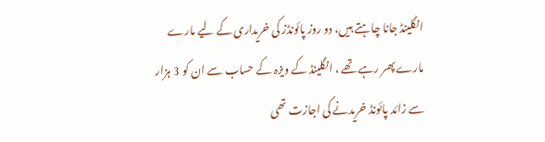انگلینڈ جانا چاہتے ہیں، دو روز پائونڈز کی خریداری کے لیے مارے مارے پھر رہے تھے ، انگلینڈ کے ویزہ کے حساب سے ان کو 3 ہزار سے زائد پائونڈ خریدنے کی اجازت تھی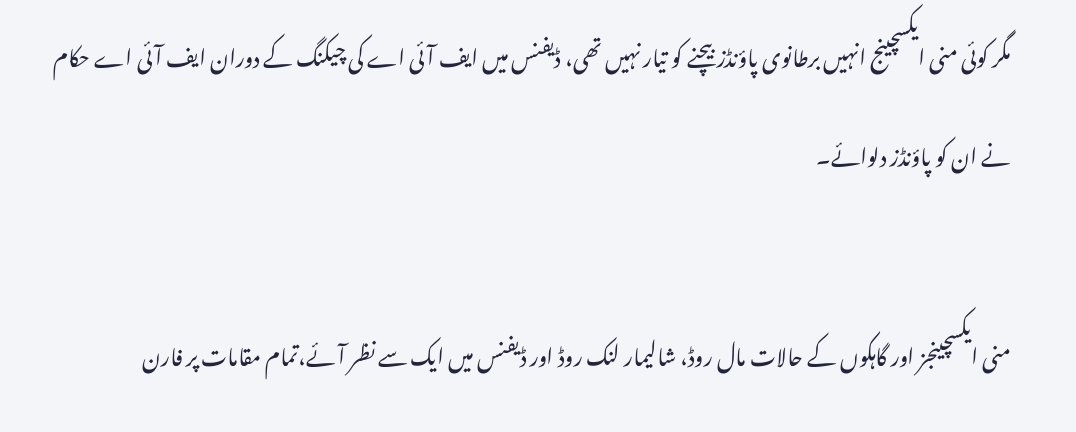مگر کوئی منی ایکسچینج انہیں برطانوی پاؤنڈز بیچنے کو تیار نہیں تھی، ڈیفنس میں ایف آئی اے کی چیکنگ کے دوران ایف آئی اے حکام نے ان کو پاؤنڈز دلوائے۔

منی ایکسچینجز اور گاہکوں کے حالات مال روڈ، شالیمار لنک روڈ اور ڈیفنس میں ایک سے نظر آئے،تمام مقامات پر فارن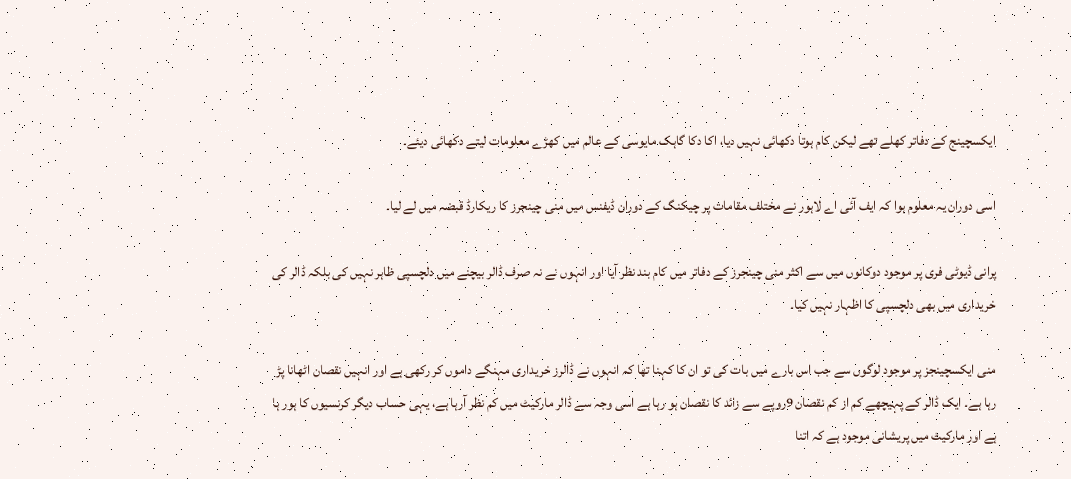ایکسچینج کے دفاتر کھلے تھے لیکن کام ہوتا دکھائی نہیں دیا، اکا دکا گاہک مایوسی کے عالم میں کھڑے معلومات لیتے دکھائی دیئے۔

اسی دوران یہ معلوم ہوا کہ ایف آئی اے لاہور نے مختلف مقامات پر چیکنگ کے دوران ڈیفنس میں منی چینجرز کا ریکارڈ قبضہ میں لے لیا۔

پرانی ڈیوٹی فری پر موجود دوکانوں میں سے اکثر منی چینجرز کے دفاتر میں کام بند نظر آیا اور انہوں نے نہ صرف ڈالر بیچنے میں دلچسپی ظاہر نہیں کی بلکہ ڈالر کی خریداری میں بھی دلچسپی کا اظہار نہیں کیا۔

منی ایکسچینجز پر موجود لوگوں سے جب اس بارے میں بات کی تو ان کا کہنا تھا کہ انہوں نے ڈالرز خریداری مہنگے داموں کر رکھی ہے اور انہیں نقصان اٹھانا پڑ رہا ہے۔ ایک ڈالر کے پہیچھے کم از کم نقصان 9روپے سے زائد کا نقصان ہو رہا ہے اسی وجہ سے ڈالر مارکیٹ میں کم نظر آرہا ہے، یہی حساب دیگر کرنسیوں کا ہور ہا ہے اور مارکیٹ میں پریشانی موجود ہے کہ اتنا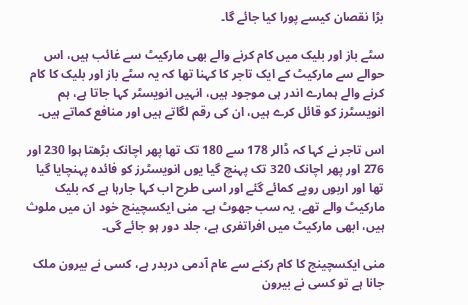بڑا نقصان کیسے پورا کیا جائے گا۔

سٹے باز اور بلیک میں کام کرنے والے بھی مارکیٹ سے غائب ہیں، اس حوالے سے مارکیٹ کے ایک تاجر کا کہنا تھا کہ یہ سٹے باز اور بلیک کا کام کرنے والے ہمارے اندر ہی موجود ہیں، انہیں انویسٹر کہا جاتا ہے، ہم انویسٹرز کو قائل کرے ہیں، ان کی رقم لگاتے ہیں اور منافع کماتے ہیں۔

اس تاجر نے کہا کہ ڈالر 178 سے 180 تک تھا پھر اچانک بڑھتا ہوا 230 اور 276 اور پھر اچانک 320 تک پہنچ گیا یوں انویسٹرز کو فائدہ پہنچایا گیا تھا اور اربوں روپے کمائے گئے اور اسی طرح اب کہا جارہا ہے کہ بلیک مارکیٹ والے تھے، یہ سب جھوٹ ہے۔ منی ایکسچینج خود ان میں ملوث ہیں، ابھی مارکیٹ میں افراتفری ہے، جلد دور ہو جائے گی۔

منی ایکسچینج کا کام رکنے سے عام آدمی دربدر ہے، کسی نے بیرون ملک جانا ہے تو کسی نے بیرون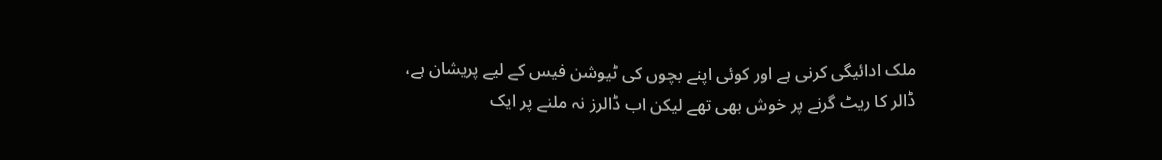ملک ادائیگی کرنی ہے اور کوئی اپنے بچوں کی ٹیوشن فیس کے لیے پریشان ہے، ڈالر کا ریٹ گرنے پر خوش بھی تھے لیکن اب ڈالرز نہ ملنے پر ایک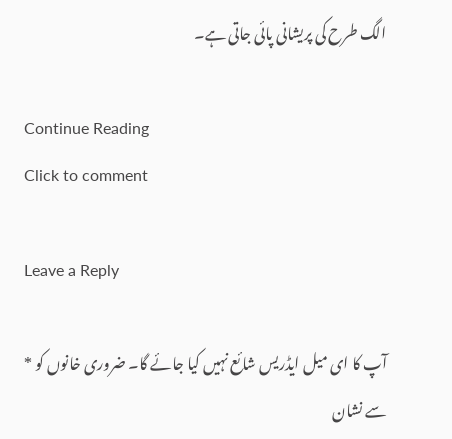الگ طرح کی پریشانی پائی جاتی ہے۔

Continue Reading
Click to comment

Leave a Reply

آپ کا ای میل ایڈریس شائع نہیں کیا جائے گا۔ ضروری خانوں کو * سے نشان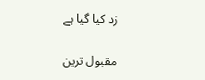زد کیا گیا ہے

مقبول ترین